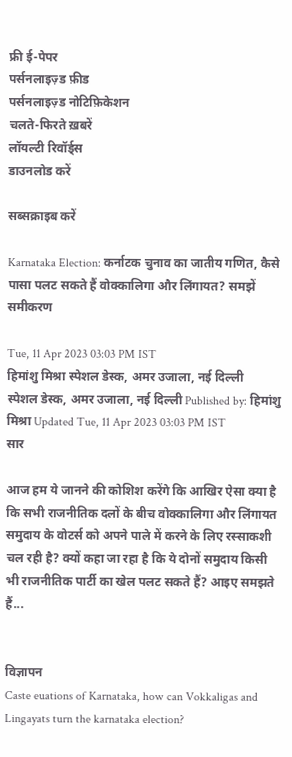फ्री ई-पेपर
पर्सनलाइज़्ड फ़ीड
पर्सनलाइज़्ड नोटिफ़िकेशन
चलते-फिरते ख़बरें
लॉयल्टी रिवॉर्ड्स
डाउनलोड करें

सब्सक्राइब करें

Karnataka Election: कर्नाटक चुनाव का जातीय गणित, कैसे पासा पलट सकते हैं वोक्कालिगा और लिंगायत? समझें समीकरण

Tue, 11 Apr 2023 03:03 PM IST
हिमांशु मिश्रा स्पेशल डेस्क, अमर उजाला, नई दिल्ली
स्पेशल डेस्क, अमर उजाला, नई दिल्ली Published by: हिमांशु मिश्रा Updated Tue, 11 Apr 2023 03:03 PM IST
सार

आज हम ये जानने की कोशिश करेंगे कि आखिर ऐसा क्या है कि सभी राजनीतिक दलों के बीच वोक्कालिगा और लिंगायत समुदाय के वोटर्स को अपने पाले में करने के लिए रस्साकशी चल रही है? क्यों कहा जा रहा है कि ये दोनों समुदाय किसी भी राजनीतिक पार्टी का खेल पलट सकते हैं? आइए समझते हैं...


विज्ञापन
Caste euations of Karnataka, how can Vokkaligas and Lingayats turn the karnataka election?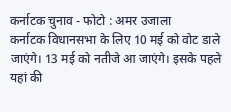कर्नाटक चुनाव - फोटो : अमर उजाला
कर्नाटक विधानसभा के लिए 10 मई को वोट डाले जाएंगे। 13 मई को नतीजे आ जाएंगे। इसके पहले यहां की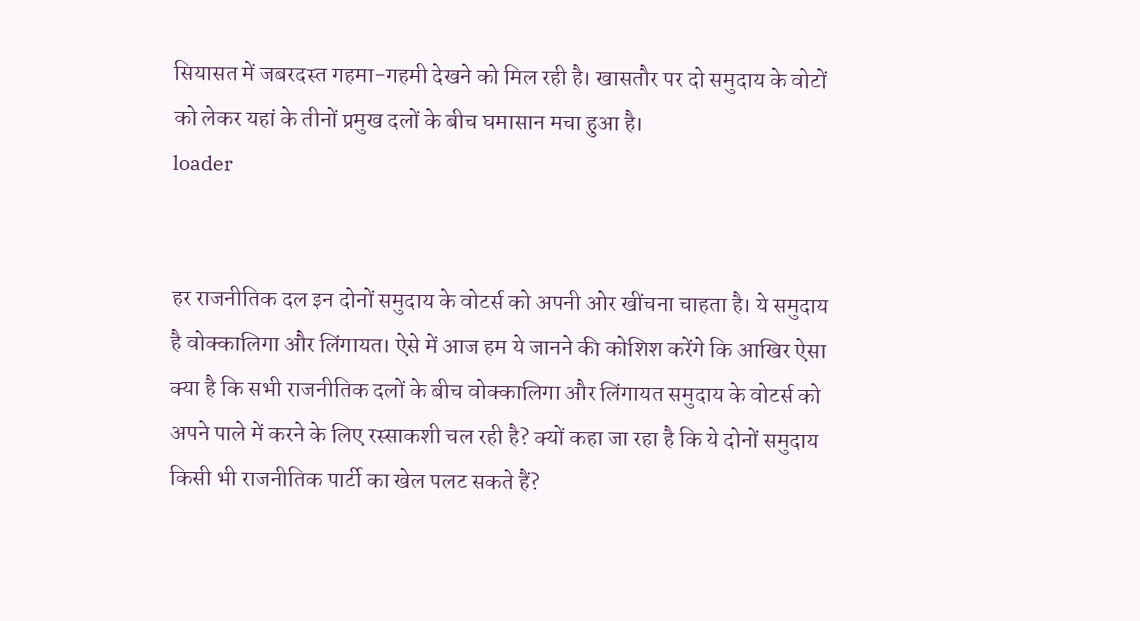सियासत में जबरदस्त गहमा-गहमी देखने को मिल रही है। खासतौर पर दो समुदाय के वोटों को लेकर यहां के तीनों प्रमुख दलों के बीच घमासान मचा हुआ है।
loader


हर राजनीतिक दल इन दोनों समुदाय के वोटर्स को अपनी ओर खींचना चाहता है। ये समुदाय है वोक्कालिगा और लिंगायत। ऐसे में आज हम ये जानने की कोशिश करेंगे कि आखिर ऐसा क्या है कि सभी राजनीतिक दलों के बीच वोक्कालिगा और लिंगायत समुदाय के वोटर्स को अपने पाले में करने के लिए रस्साकशी चल रही है? क्यों कहा जा रहा है कि ये दोनों समुदाय किसी भी राजनीतिक पार्टी का खेल पलट सकते हैं?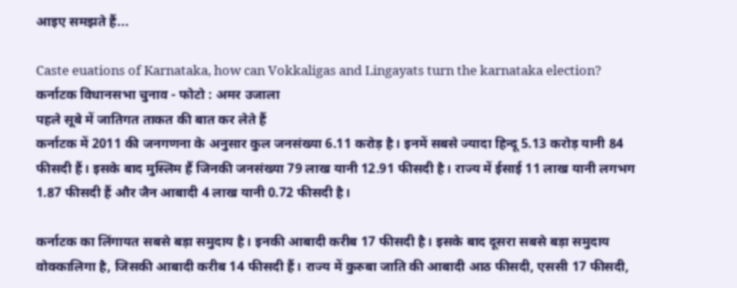आइए समझते हैं...

Caste euations of Karnataka, how can Vokkaligas and Lingayats turn the karnataka election?
कर्नाटक विधानसभा चुनाव - फोटो : अमर उजाला
पहले सूबे में जातिगत ताकत की बात कर लेते हैं
कर्नाटक में 2011 की जनगणना के अनुसार कुल जनसंख्या 6.11 करोड़ है। इनमें सबसे ज्यादा हिन्दू 5.13 करोड़ यानी 84 फीसदी हैं। इसके बाद मुस्लिम हैं जिनकी जनसंख्या 79 लाख यानी 12.91 फीसदी है। राज्य में ईसाई 11 लाख यानी लगभग 1.87 फीसदी हैं और जैन आबादी 4 लाख यानी 0.72 फीसदी है।

कर्नाटक का लिंगायत सबसे बड़ा समुदाय है। इनकी आबादी करीब 17 फीसदी है। इसके बाद दूसरा सबसे बड़ा समुदाय वोक्कालिगा है, जिसकी आबादी करीब 14 फीसदी हैं। राज्य में कुरुबा जाति की आबादी आठ फीसदी, एससी 17 फीसदी,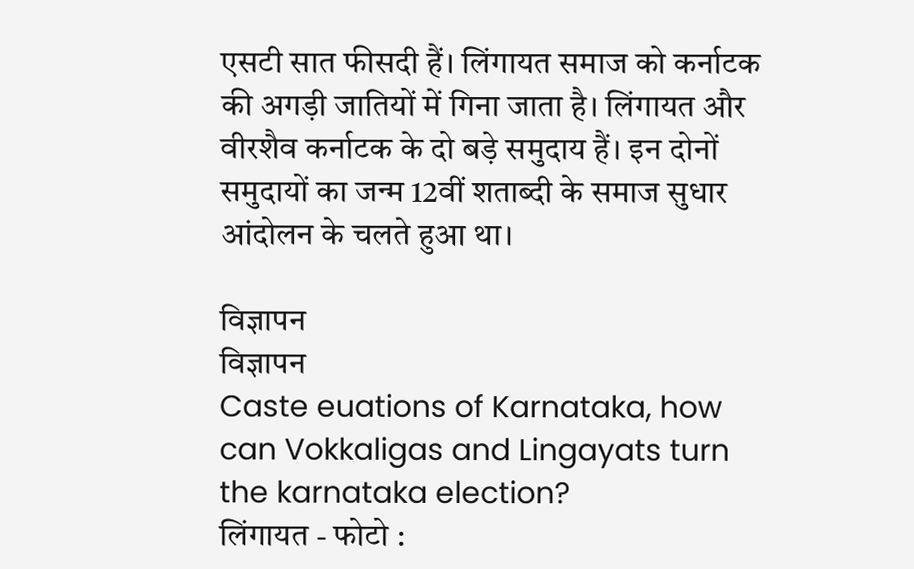एसटी सात फीसदी हैं। लिंगायत समाज को कर्नाटक की अगड़ी जातियों में गिना जाता है। लिंगायत और वीरशैव कर्नाटक के दो बड़े समुदाय हैं। इन दोनों समुदायों का जन्म 12वीं शताब्दी के समाज सुधार आंदोलन के चलते हुआ था।

विज्ञापन
विज्ञापन
Caste euations of Karnataka, how can Vokkaligas and Lingayats turn the karnataka election?
लिंगायत - फोटो :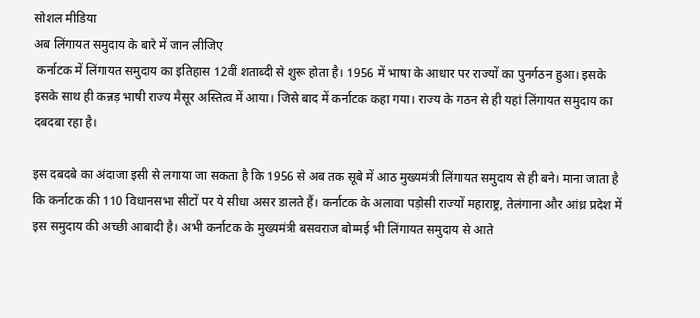सोशल मीडिया
अब लिंगायत समुदाय के बारे में जान लीजिए
 कर्नाटक में लिंगायत समुदाय का इतिहास 12वीं शताब्दी से शुरू होता है। 1956 में भाषा के आधार पर राज्यों का पुनर्गठन हुआ। इसके इसके साथ ही कन्नड़ भाषी राज्य मैसूर अस्तित्व में आया। जिसे बाद में कर्नाटक कहा गया। राज्य के गठन से ही यहां लिंगायत समुदाय का दबदबा रहा है।

इस दबदबे का अंदाजा इसी से लगाया जा सकता है कि 1956 से अब तक सूबे में आठ मुख्यमंत्री लिंगायत समुदाय से ही बने। माना जाता है कि कर्नाटक की 110 विधानसभा सीटों पर ये सीधा असर डालते हैं। कर्नाटक के अलावा पड़ोसी राज्यों महाराष्ट्र, तेलंगाना और आंध्र प्रदेश में इस समुदाय की अच्छी आबादी है। अभी कर्नाटक के मुख्यमंत्री बसवराज बोम्मई भी लिंगायत समुदाय से आते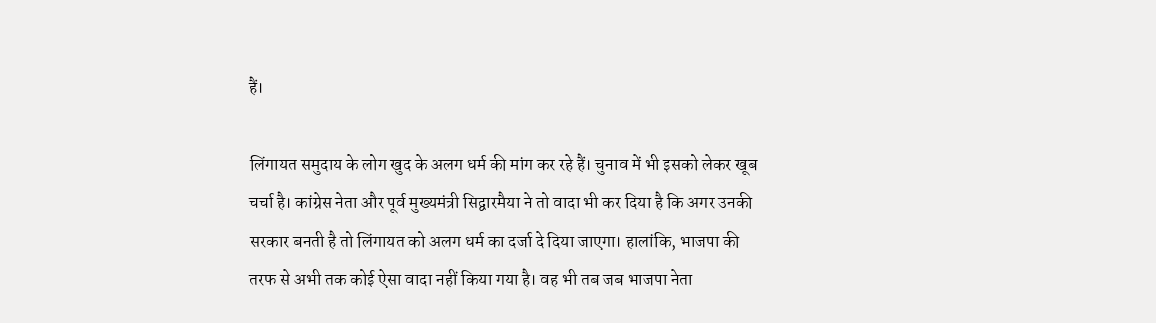हैं।

लिंगायत समुदाय के लोग खुद के अलग धर्म की मांग कर रहे हैं। चुनाव में भी इसको लेकर खूब चर्चा है। कांग्रेस नेता और पूर्व मुख्यमंत्री सिद्वारमैया ने तो वादा भी कर दिया है कि अगर उनकी सरकार बनती है तो लिंगायत को अलग धर्म का दर्जा दे दिया जाएगा। हालांकि, भाजपा की तरफ से अभी तक कोई ऐसा वादा नहीं किया गया है। वह भी तब जब भाजपा नेता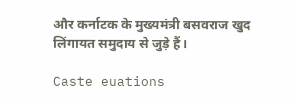और कर्नाटक के मुख्यमंत्री बसवराज खुद लिंगायत समुदाय से जुड़े हैं।

Caste euations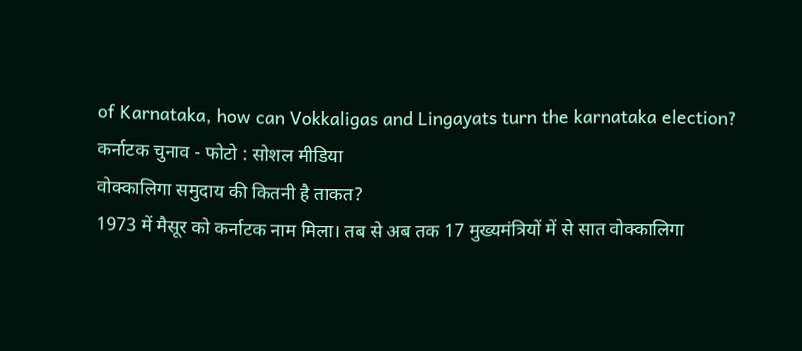of Karnataka, how can Vokkaligas and Lingayats turn the karnataka election?
कर्नाटक चुनाव - फोटो : सोशल मीडिया
वोक्कालिगा समुदाय की कितनी है ताकत?
1973 में मैसूर को कर्नाटक नाम मिला। तब से अब तक 17 मुख्यमंत्रियों में से सात वोक्कालिगा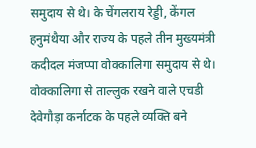समुदाय से थे। के चेंगलराय रेड्डी, केंगल हनुमंथैया और राज्य के पहले तीन मुख्यमंत्री कदीदल मंजप्पा वोक्कालिगा समुदाय से थे। वोक्कालिगा से ताल्लुक रखने वाले एचडी देवेगौड़ा कर्नाटक के पहले व्यक्ति बने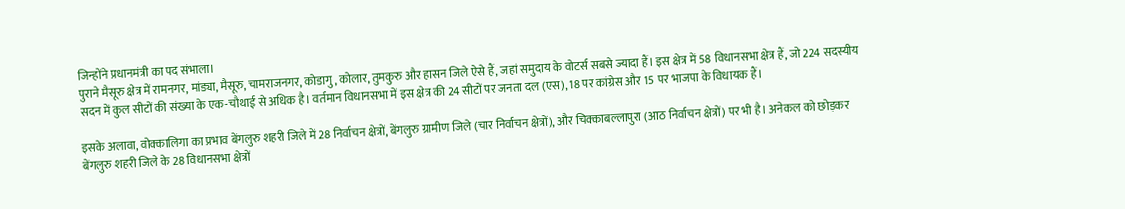जिन्होंने प्रधानमंत्री का पद संभाला।
पुराने मैसूरु क्षेत्र में रामनगर, मांड्या, मैसूरु, चामराजनगर, कोडागु, कोलार, तुमकुरु और हासन जिले ऐसे हैं, जहां समुदाय के वोटर्स सबसे ज्यादा हैं। इस क्षेत्र में 58 विधानसभा क्षेत्र हैं, जो 224 सदस्यीय सदन में कुल सीटों की संख्या के एक-चौथाई से अधिक है। वर्तमान विधानसभा में इस क्षेत्र की 24 सीटों पर जनता दल (एस), 18 पर कांग्रेस और 15 पर भाजपा के विधायक हैं।

इसके अलावा, वोक्कालिगा का प्रभाव बेंगलुरु शहरी जिले में 28 निर्वाचन क्षेत्रों, बेंगलुरु ग्रामीण जिले (चार निर्वाचन क्षेत्रों), और चिक्काबल्लापुरा (आठ निर्वाचन क्षेत्रों) पर भी है। अनेकल को छोड़कर बेंगलुरु शहरी जिले के 28 विधानसभा क्षेत्रों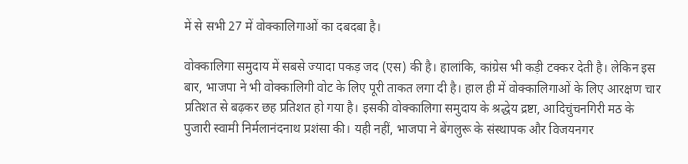में से सभी 27 में वोक्कालिगाओं का दबदबा है।

वोक्कालिगा समुदाय में सबसे ज्यादा पकड़ जद (एस) की है। हालांकि, कांग्रेस भी कड़ी टक्कर देती है। लेकिन इस बार, भाजपा ने भी वोक्कालिगी वोट के लिए पूरी ताकत लगा दी है। हाल ही में वोक्कालिगाओं के लिए आरक्षण चार प्रतिशत से बढ़कर छह प्रतिशत हो गया है। इसकी वोक्कालिगा समुदाय के श्रद्धेय द्रष्टा, आदिचुंचनगिरी मठ के पुजारी स्वामी निर्मलानंदनाथ प्रशंसा की। यही नहीं, भाजपा ने बेंगलुरू के संस्थापक और विजयनगर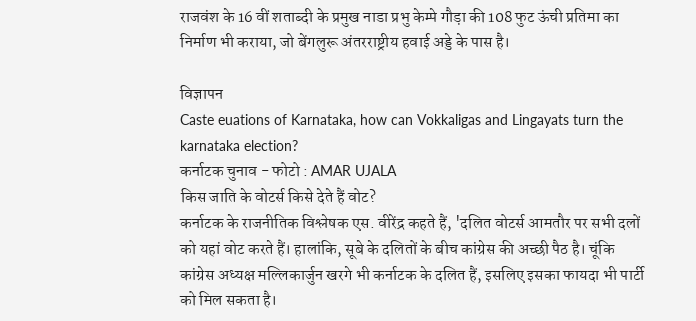राजवंश के 16 वीं शताब्दी के प्रमुख नाडा प्रभु केम्पे गौड़ा की 108 फुट ऊंची प्रतिमा का निर्माण भी कराया, जो बेंगलुरू अंतरराष्ट्रीय हवाई अड्डे के पास है।

विज्ञापन
Caste euations of Karnataka, how can Vokkaligas and Lingayats turn the karnataka election?
कर्नाटक चुनाव - फोटो : AMAR UJALA
किस जाति के वोटर्स किसे देते हैं वोट?
कर्नाटक के राजनीतिक विश्लेषक एस. वीरेंद्र कहते हैं, 'दलित वोटर्स आमतौर पर सभी दलों को यहां वोट करते हैं। हालांकि, सूबे के दलितों के बीच कांग्रेस की अच्छी पैठ है। चूंकि कांग्रेस अध्यक्ष मल्लिकार्जुन खरगे भी कर्नाटक के दलित हैं, इसलिए इसका फायदा भी पार्टी को मिल सकता है।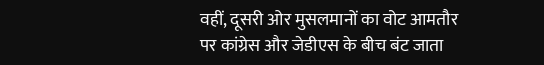वहीं, दूसरी ओर मुसलमानों का वोट आमतौर पर कांग्रेस और जेडीएस के बीच बंट जाता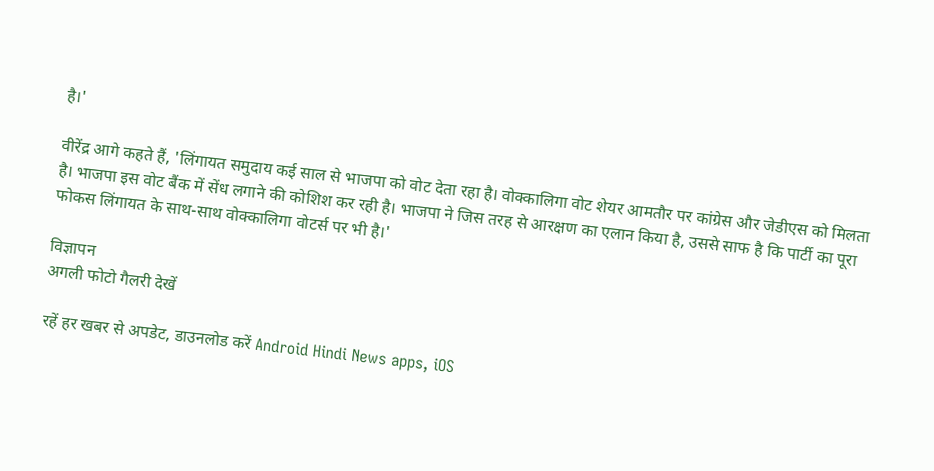है।'

वीरेंद्र आगे कहते हैं, 'लिंगायत समुदाय कई साल से भाजपा को वोट देता रहा है। वोक्कालिगा वोट शेयर आमतौर पर कांग्रेस और जेडीएस को मिलता है। भाजपा इस वोट बैंक में सेंध लगाने की कोशिश कर रही है। भाजपा ने जिस तरह से आरक्षण का एलान किया है, उससे साफ है कि पार्टी का पूरा फोकस लिंगायत के साथ-साथ वोक्कालिगा वोटर्स पर भी है।'

विज्ञापन
अगली फोटो गैलरी देखें

रहें हर खबर से अपडेट, डाउनलोड करें Android Hindi News apps, iOS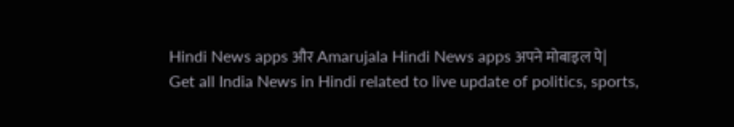Hindi News apps और Amarujala Hindi News apps अपने मोबाइल पे|
Get all India News in Hindi related to live update of politics, sports,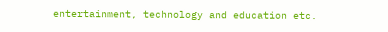entertainment, technology and education etc.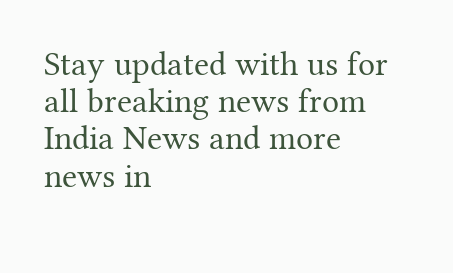Stay updated with us for all breaking news from India News and more news in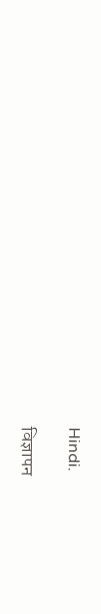Hindi.

विज्ञापन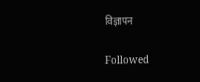विज्ञापन

Followed